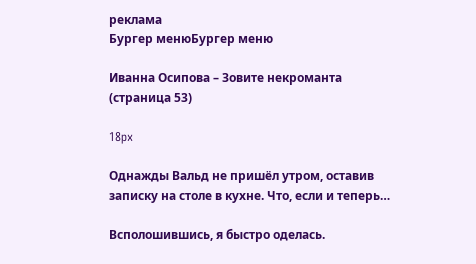реклама
Бургер менюБургер меню

Иванна Осипова – Зовите некроманта (страница 53)

18px

Однажды Вальд не пришёл утром, оставив записку на столе в кухне. Что, если и теперь…

Всполошившись, я быстро оделась.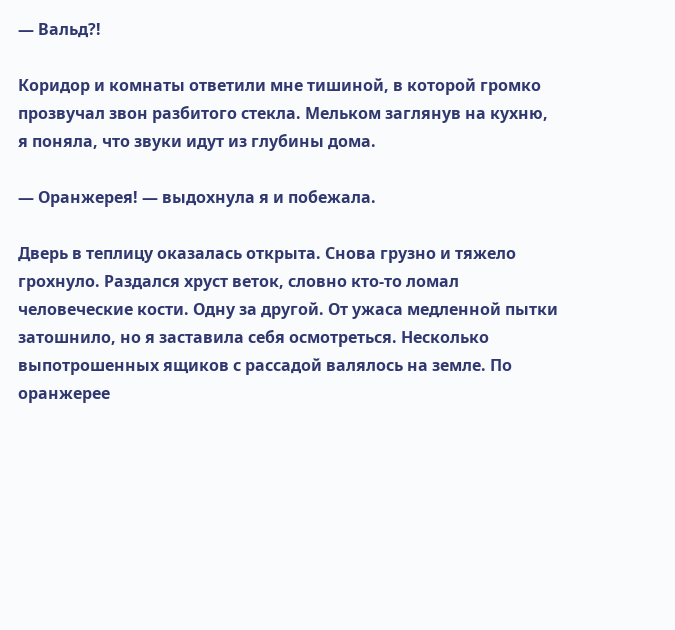— Вальд?!

Коридор и комнаты ответили мне тишиной, в которой громко прозвучал звон разбитого стекла. Мельком заглянув на кухню, я поняла, что звуки идут из глубины дома.

— Оранжерея! — выдохнула я и побежала.

Дверь в теплицу оказалась открыта. Снова грузно и тяжело грохнуло. Раздался хруст веток, словно кто-то ломал человеческие кости. Одну за другой. От ужаса медленной пытки затошнило, но я заставила себя осмотреться. Несколько выпотрошенных ящиков с рассадой валялось на земле. По оранжерее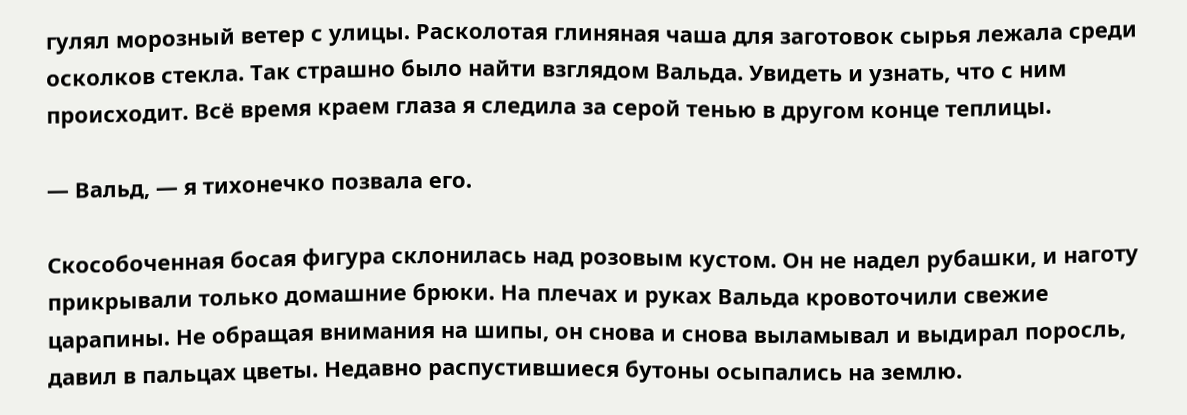гулял морозный ветер с улицы. Расколотая глиняная чаша для заготовок сырья лежала среди осколков стекла. Так страшно было найти взглядом Вальда. Увидеть и узнать, что с ним происходит. Всё время краем глаза я следила за серой тенью в другом конце теплицы.

— Вальд, — я тихонечко позвала его.

Скособоченная босая фигура склонилась над розовым кустом. Он не надел рубашки, и наготу прикрывали только домашние брюки. На плечах и руках Вальда кровоточили свежие царапины. Не обращая внимания на шипы, он снова и снова выламывал и выдирал поросль, давил в пальцах цветы. Недавно распустившиеся бутоны осыпались на землю.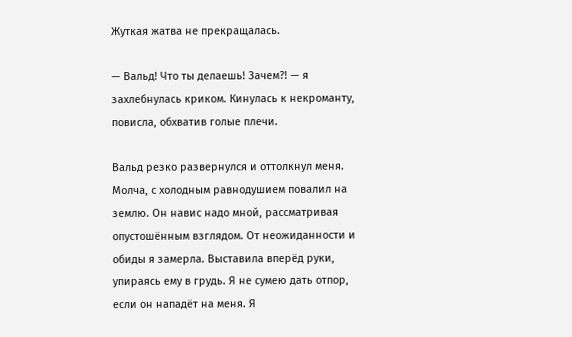Жуткая жатва не прекращалась.

— Вальд! Что ты делаешь! Зачем?! — я захлебнулась криком. Кинулась к некроманту, повисла, обхватив голые плечи.

Вальд резко развернулся и оттолкнул меня. Молча, с холодным равнодушием повалил на землю. Он навис надо мной, рассматривая опустошённым взглядом. От неожиданности и обиды я замерла. Выставила вперёд руки, упираясь ему в грудь. Я не сумею дать отпор, если он нападёт на меня. Я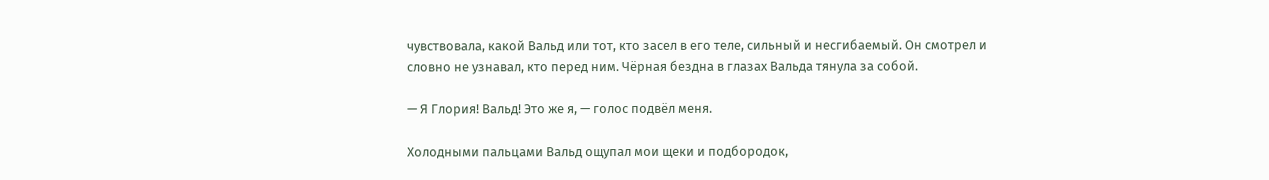чувствовала, какой Вальд или тот, кто засел в его теле, сильный и несгибаемый. Он смотрел и словно не узнавал, кто перед ним. Чёрная бездна в глазах Вальда тянула за собой.

— Я Глория! Вальд! Это же я, — голос подвёл меня.

Холодными пальцами Вальд ощупал мои щеки и подбородок,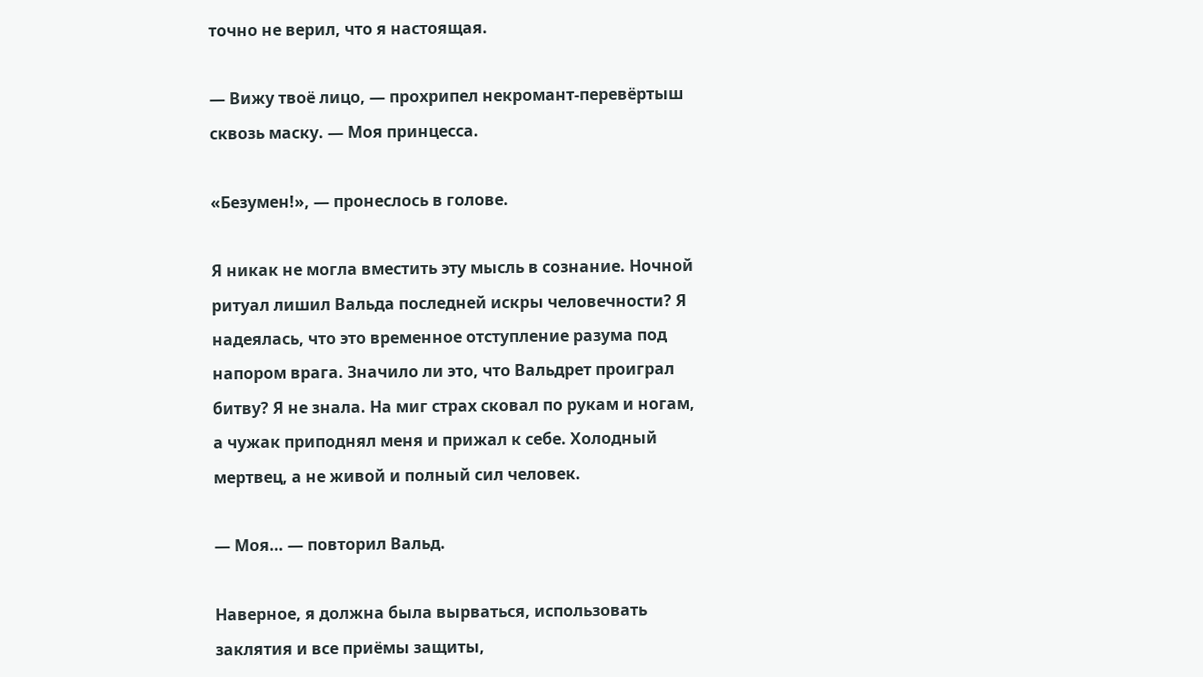точно не верил, что я настоящая.

— Вижу твоё лицо, — прохрипел некромант-перевёртыш сквозь маску. — Моя принцесса.

«Безумен!», — пронеслось в голове.

Я никак не могла вместить эту мысль в сознание. Ночной ритуал лишил Вальда последней искры человечности? Я надеялась, что это временное отступление разума под напором врага. Значило ли это, что Вальдрет проиграл битву? Я не знала. На миг страх сковал по рукам и ногам, а чужак приподнял меня и прижал к себе. Холодный мертвец, а не живой и полный сил человек.

— Моя… — повторил Вальд.

Наверное, я должна была вырваться, использовать заклятия и все приёмы защиты,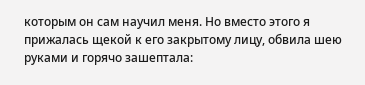которым он сам научил меня. Но вместо этого я прижалась щекой к его закрытому лицу, обвила шею руками и горячо зашептала: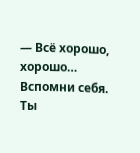— Всё хорошо, хорошо… Вспомни себя. Ты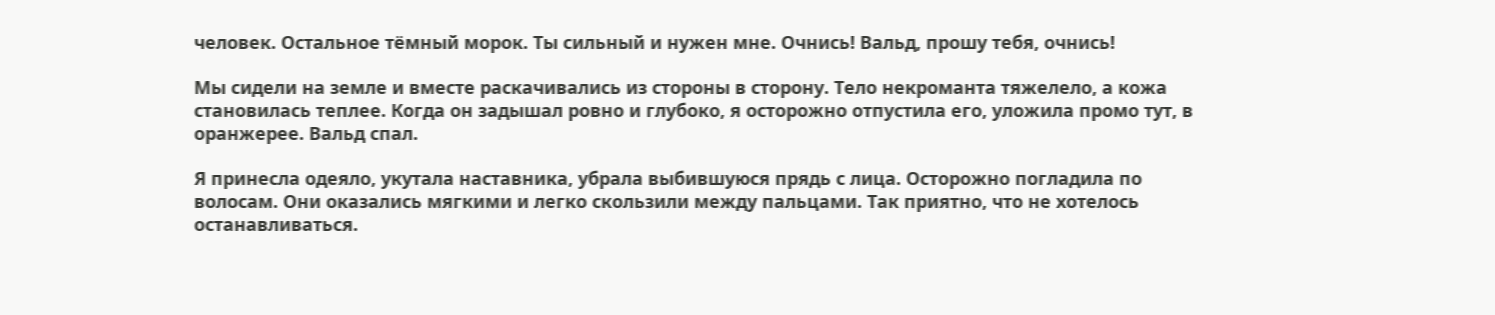человек. Остальное тёмный морок. Ты сильный и нужен мне. Очнись! Вальд, прошу тебя, очнись!

Мы сидели на земле и вместе раскачивались из стороны в сторону. Тело некроманта тяжелело, а кожа становилась теплее. Когда он задышал ровно и глубоко, я осторожно отпустила его, уложила промо тут, в оранжерее. Вальд спал.

Я принесла одеяло, укутала наставника, убрала выбившуюся прядь с лица. Осторожно погладила по волосам. Они оказались мягкими и легко скользили между пальцами. Так приятно, что не хотелось останавливаться.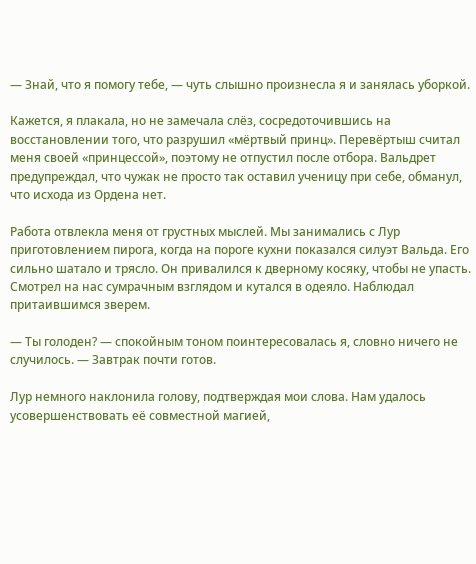— Знай, что я помогу тебе, — чуть слышно произнесла я и занялась уборкой.

Кажется, я плакала, но не замечала слёз, сосредоточившись на восстановлении того, что разрушил «мёртвый принц». Перевёртыш считал меня своей «принцессой», поэтому не отпустил после отбора. Вальдрет предупреждал, что чужак не просто так оставил ученицу при себе, обманул, что исхода из Ордена нет.

Работа отвлекла меня от грустных мыслей. Мы занимались с Лур приготовлением пирога, когда на пороге кухни показался силуэт Вальда. Его сильно шатало и трясло. Он привалился к дверному косяку, чтобы не упасть. Смотрел на нас сумрачным взглядом и кутался в одеяло. Наблюдал притаившимся зверем.

— Ты голоден? — спокойным тоном поинтересовалась я, словно ничего не случилось. — Завтрак почти готов.

Лур немного наклонила голову, подтверждая мои слова. Нам удалось усовершенствовать её совместной магией,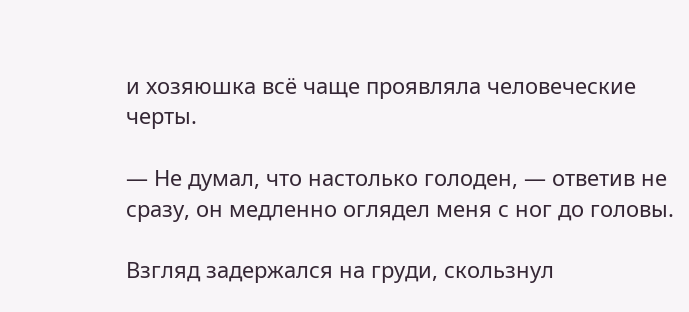и хозяюшка всё чаще проявляла человеческие черты.

— Не думал, что настолько голоден, — ответив не сразу, он медленно оглядел меня с ног до головы.

Взгляд задержался на груди, скользнул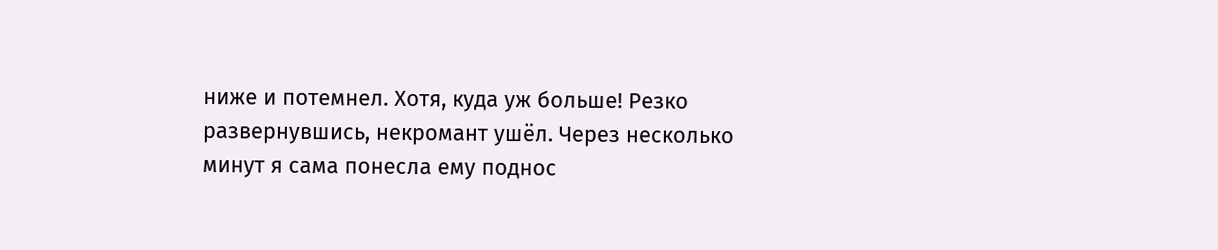ниже и потемнел. Хотя, куда уж больше! Резко развернувшись, некромант ушёл. Через несколько минут я сама понесла ему поднос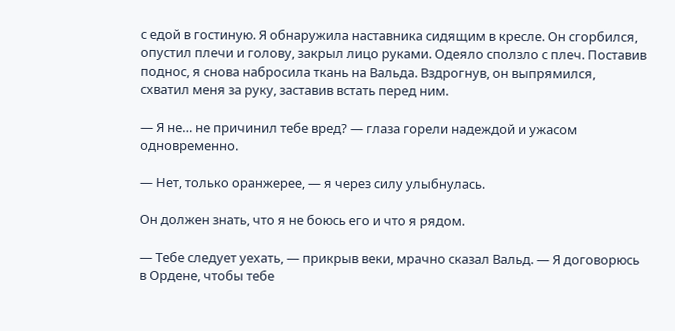с едой в гостиную. Я обнаружила наставника сидящим в кресле. Он сгорбился, опустил плечи и голову, закрыл лицо руками. Одеяло сползло с плеч. Поставив поднос, я снова набросила ткань на Вальда. Вздрогнув, он выпрямился, схватил меня за руку, заставив встать перед ним.

— Я не… не причинил тебе вред? — глаза горели надеждой и ужасом одновременно.

— Нет, только оранжерее, — я через силу улыбнулась.

Он должен знать, что я не боюсь его и что я рядом.

— Тебе следует уехать, — прикрыв веки, мрачно сказал Вальд. — Я договорюсь в Ордене, чтобы тебе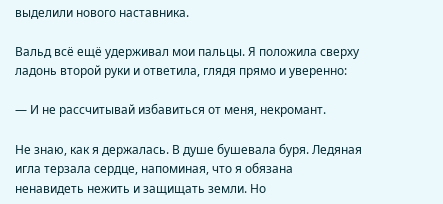выделили нового наставника.

Вальд всё ещё удерживал мои пальцы. Я положила сверху ладонь второй руки и ответила, глядя прямо и уверенно:

— И не рассчитывай избавиться от меня, некромант.

Не знаю, как я держалась. В душе бушевала буря. Ледяная игла терзала сердце, напоминая, что я обязана ненавидеть нежить и защищать земли. Но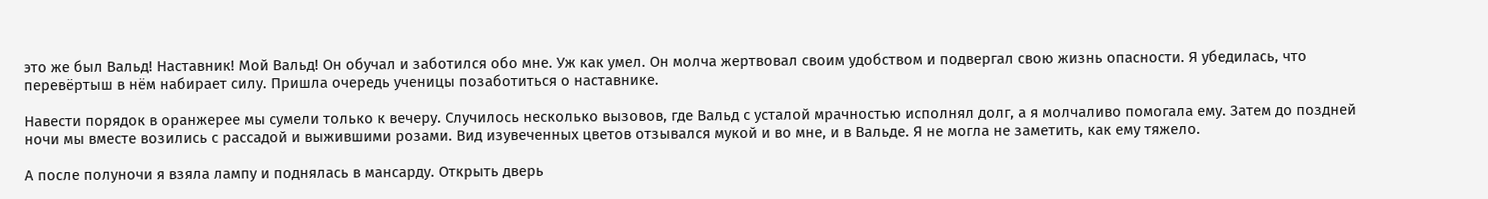это же был Вальд! Наставник! Мой Вальд! Он обучал и заботился обо мне. Уж как умел. Он молча жертвовал своим удобством и подвергал свою жизнь опасности. Я убедилась, что перевёртыш в нём набирает силу. Пришла очередь ученицы позаботиться о наставнике.

Навести порядок в оранжерее мы сумели только к вечеру. Случилось несколько вызовов, где Вальд с усталой мрачностью исполнял долг, а я молчаливо помогала ему. Затем до поздней ночи мы вместе возились с рассадой и выжившими розами. Вид изувеченных цветов отзывался мукой и во мне, и в Вальде. Я не могла не заметить, как ему тяжело.

А после полуночи я взяла лампу и поднялась в мансарду. Открыть дверь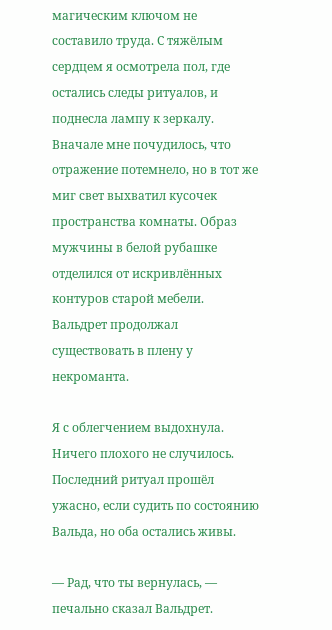магическим ключом не составило труда. С тяжёлым сердцем я осмотрела пол, где остались следы ритуалов, и поднесла лампу к зеркалу. Вначале мне почудилось, что отражение потемнело, но в тот же миг свет выхватил кусочек пространства комнаты. Образ мужчины в белой рубашке отделился от искривлённых контуров старой мебели. Вальдрет продолжал существовать в плену у некроманта.

Я с облегчением выдохнула. Ничего плохого не случилось. Последний ритуал прошёл ужасно, если судить по состоянию Вальда, но оба остались живы.

— Рад, что ты вернулась, — печально сказал Вальдрет.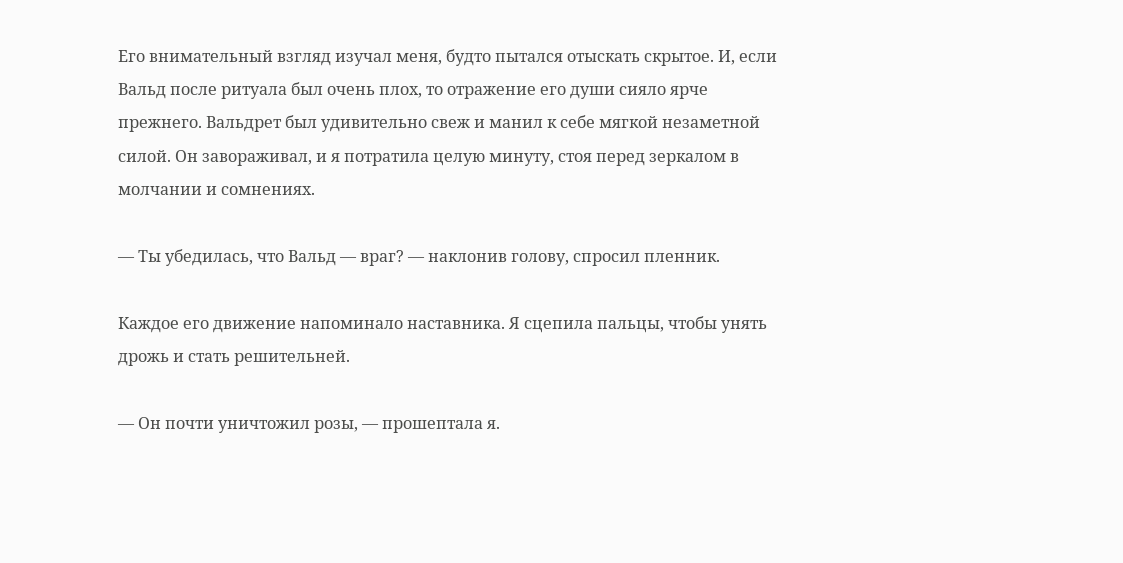Его внимательный взгляд изучал меня, будто пытался отыскать скрытое. И, если Вальд после ритуала был очень плох, то отражение его души сияло ярче прежнего. Вальдрет был удивительно свеж и манил к себе мягкой незаметной силой. Он завораживал, и я потратила целую минуту, стоя перед зеркалом в молчании и сомнениях.

— Ты убедилась, что Вальд — враг? — наклонив голову, спросил пленник.

Каждое его движение напоминало наставника. Я сцепила пальцы, чтобы унять дрожь и стать решительней.

— Он почти уничтожил розы, — прошептала я.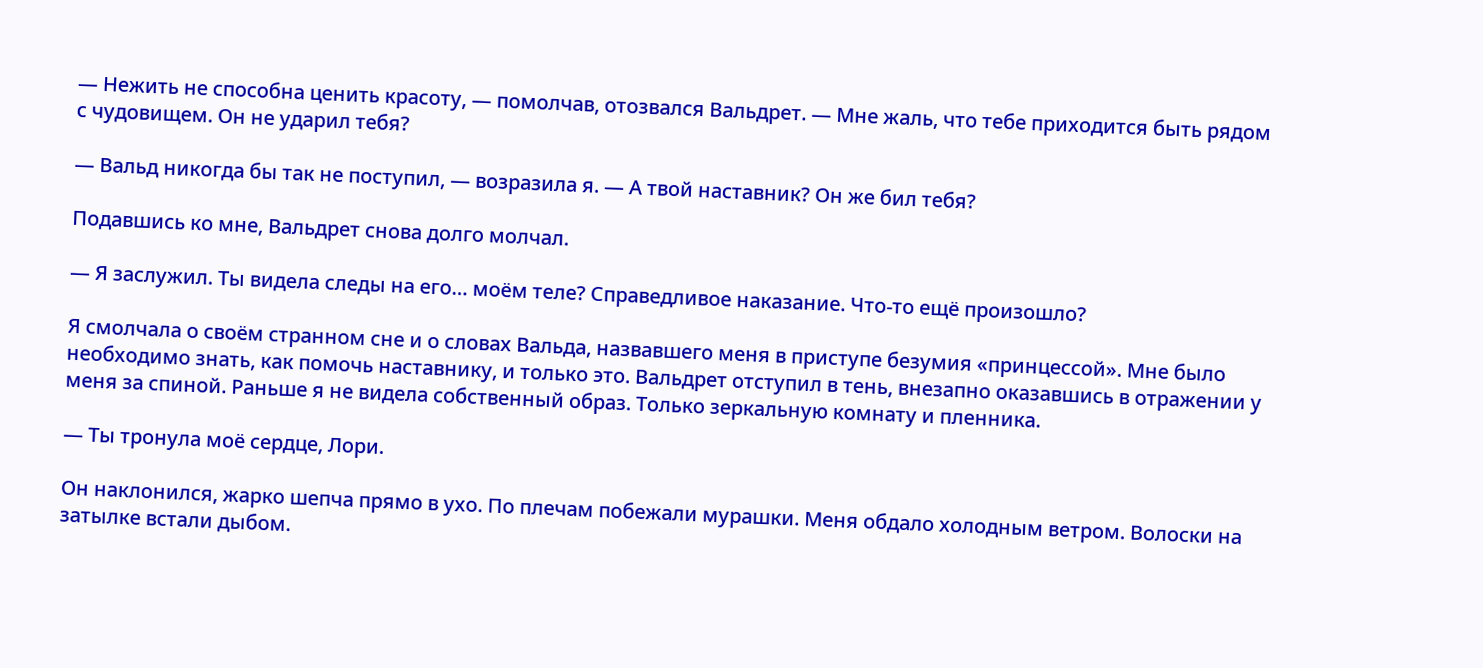— Нежить не способна ценить красоту, — помолчав, отозвался Вальдрет. — Мне жаль, что тебе приходится быть рядом с чудовищем. Он не ударил тебя?

— Вальд никогда бы так не поступил, — возразила я. — А твой наставник? Он же бил тебя?

Подавшись ко мне, Вальдрет снова долго молчал.

— Я заслужил. Ты видела следы на его… моём теле? Справедливое наказание. Что-то ещё произошло?

Я смолчала о своём странном сне и о словах Вальда, назвавшего меня в приступе безумия «принцессой». Мне было необходимо знать, как помочь наставнику, и только это. Вальдрет отступил в тень, внезапно оказавшись в отражении у меня за спиной. Раньше я не видела собственный образ. Только зеркальную комнату и пленника.

— Ты тронула моё сердце, Лори.

Он наклонился, жарко шепча прямо в ухо. По плечам побежали мурашки. Меня обдало холодным ветром. Волоски на затылке встали дыбом.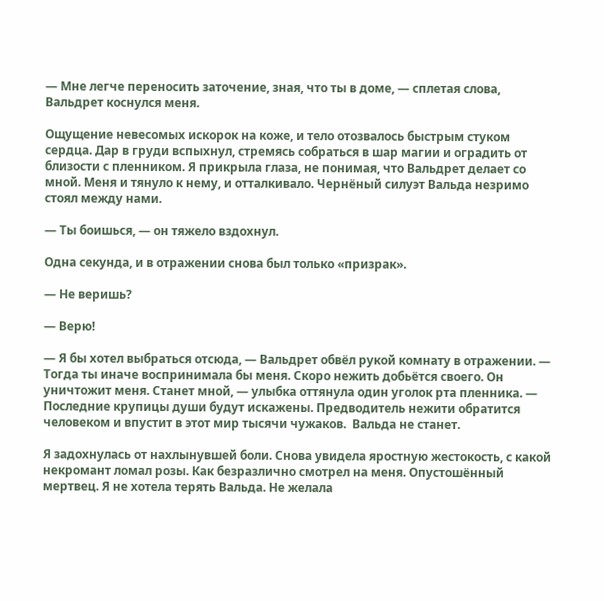— Мне легче переносить заточение, зная, что ты в доме, — сплетая слова, Вальдрет коснулся меня.

Ощущение невесомых искорок на коже, и тело отозвалось быстрым стуком сердца. Дар в груди вспыхнул, стремясь собраться в шар магии и оградить от близости с пленником. Я прикрыла глаза, не понимая, что Вальдрет делает со мной. Меня и тянуло к нему, и отталкивало. Чернёный силуэт Вальда незримо стоял между нами.

— Ты боишься, — он тяжело вздохнул.

Одна секунда, и в отражении снова был только «призрак».

— Не веришь?

— Верю!

— Я бы хотел выбраться отсюда, — Вальдрет обвёл рукой комнату в отражении. — Тогда ты иначе воспринимала бы меня. Скоро нежить добьётся своего. Он уничтожит меня. Станет мной, — улыбка оттянула один уголок рта пленника. — Последние крупицы души будут искажены. Предводитель нежити обратится человеком и впустит в этот мир тысячи чужаков.  Вальда не станет.

Я задохнулась от нахлынувшей боли. Снова увидела яростную жестокость, с какой некромант ломал розы. Как безразлично смотрел на меня. Опустошённый мертвец. Я не хотела терять Вальда. Не желала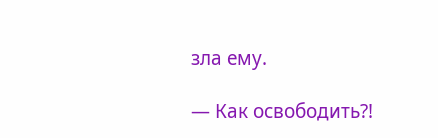зла ему.

— Как освободить?!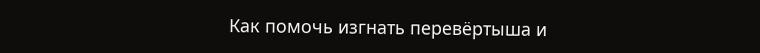Как помочь изгнать перевёртыша и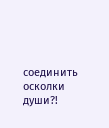соединить осколки души?!